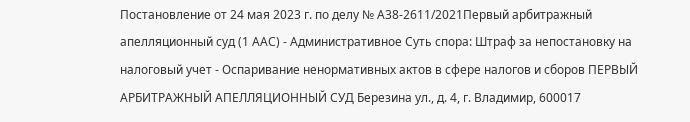Постановление от 24 мая 2023 г. по делу № А38-2611/2021Первый арбитражный апелляционный суд (1 ААС) - Административное Суть спора: Штраф за непостановку на налоговый учет - Оспаривание ненормативных актов в сфере налогов и сборов ПЕРВЫЙ АРБИТРАЖНЫЙ АПЕЛЛЯЦИОННЫЙ СУД Березина ул., д. 4, г. Владимир, 600017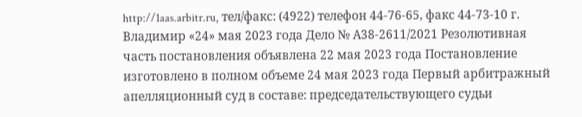http://1aas.arbitr.ru, тел/факс: (4922) телефон 44-76-65, факс 44-73-10 г. Владимир «24» мая 2023 года Дело № А38-2611/2021 Резолютивная часть постановления объявлена 22 мая 2023 года Постановление изготовлено в полном объеме 24 мая 2023 года Первый арбитражный апелляционный суд в составе: председательствующего судьи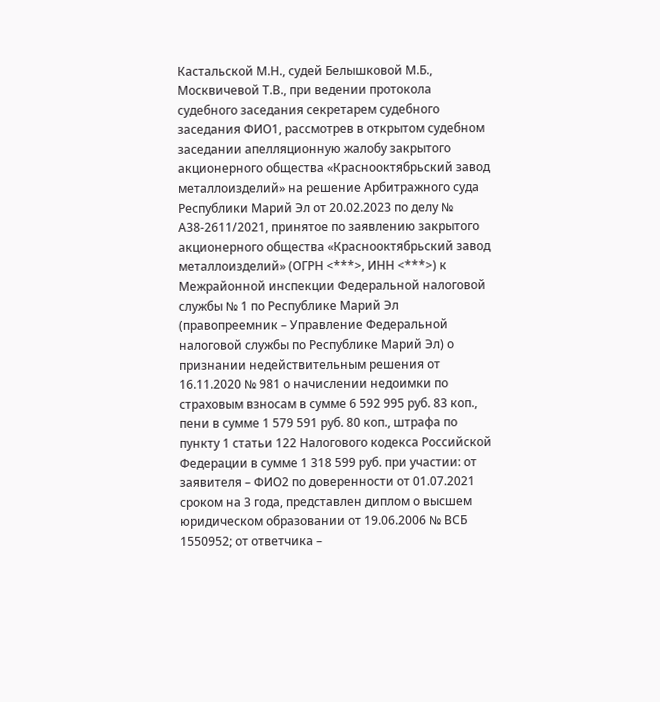Кастальской М.Н., судей Белышковой М.Б., Москвичевой Т.В., при ведении протокола судебного заседания секретарем судебного заседания ФИО1, рассмотрев в открытом судебном заседании апелляционную жалобу закрытого акционерного общества «Краснооктябрьский завод металлоизделий» на решение Арбитражного суда Республики Марий Эл от 20.02.2023 по делу № А38-2611/2021, принятое по заявлению закрытого акционерного общества «Краснооктябрьский завод металлоизделий» (ОГРН <***>, ИНН <***>) к Межрайонной инспекции Федеральной налоговой службы № 1 по Республике Марий Эл (правопреемник – Управление Федеральной налоговой службы по Республике Марий Эл) о признании недействительным решения от 16.11.2020 № 981 о начислении недоимки по страховым взносам в сумме 6 592 995 руб. 83 коп., пени в сумме 1 579 591 руб. 80 коп., штрафа по пункту 1 статьи 122 Налогового кодекса Российской Федерации в сумме 1 318 599 руб. при участии: от заявителя – ФИО2 по доверенности от 01.07.2021 сроком на 3 года, представлен диплом о высшем юридическом образовании от 19.06.2006 № ВСБ 1550952; от ответчика –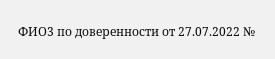ФИО3 по доверенности от 27.07.2022 №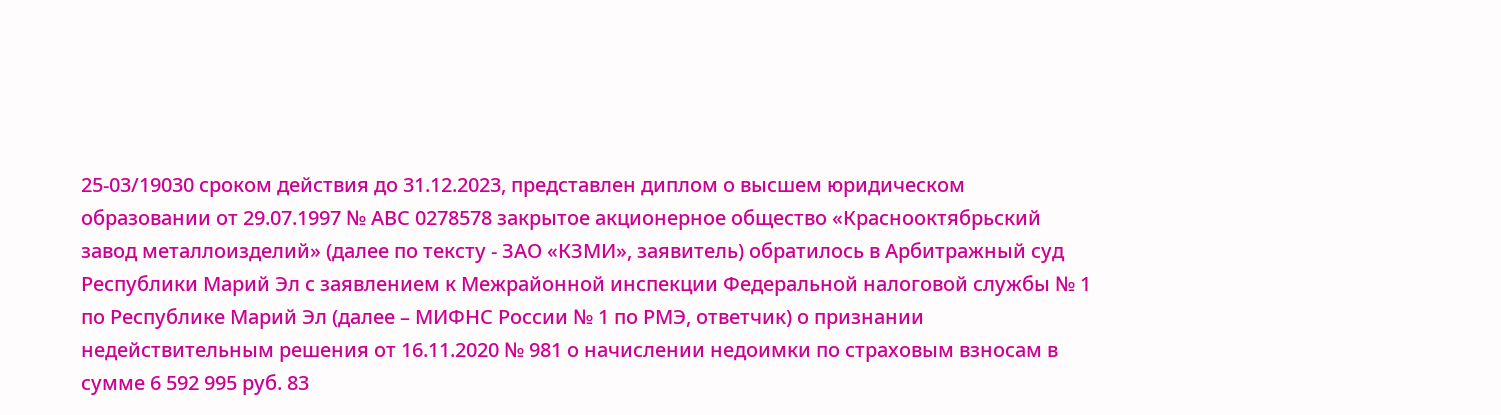25-03/19030 сроком действия до 31.12.2023, представлен диплом о высшем юридическом образовании от 29.07.1997 № АВС 0278578 закрытое акционерное общество «Краснооктябрьский завод металлоизделий» (далее по тексту - ЗАО «КЗМИ», заявитель) обратилось в Арбитражный суд Республики Марий Эл с заявлением к Межрайонной инспекции Федеральной налоговой службы № 1 по Республике Марий Эл (далее – МИФНС России № 1 по РМЭ, ответчик) о признании недействительным решения от 16.11.2020 № 981 о начислении недоимки по страховым взносам в сумме 6 592 995 руб. 83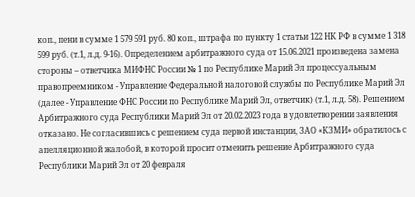коп., пени в сумме 1 579 591 руб. 80 коп., штрафа по пункту 1 статьи 122 НК РФ в сумме 1 318 599 руб. (т.1, л.д. 9-16). Определением арбитражного суда от 15.06.2021 произведена замена стороны – ответчика МИФНС России № 1 по Республике Марий Эл процессуальным правопреемником - Управление Федеральной налоговой службы по Республике Марий Эл (далее - Управление ФНС России по Республике Марий Эл, ответчик) (т.1, л.д. 58). Решением Арбитражного суда Республики Марий Эл от 20.02.2023 года в удовлетворении заявления отказано. Не согласившись с решением суда первой инстанции, ЗАО «КЗМИ» обратилось с апелляционной жалобой, в которой просит отменить решение Арбитражного суда Республики Марий Эл от 20 февраля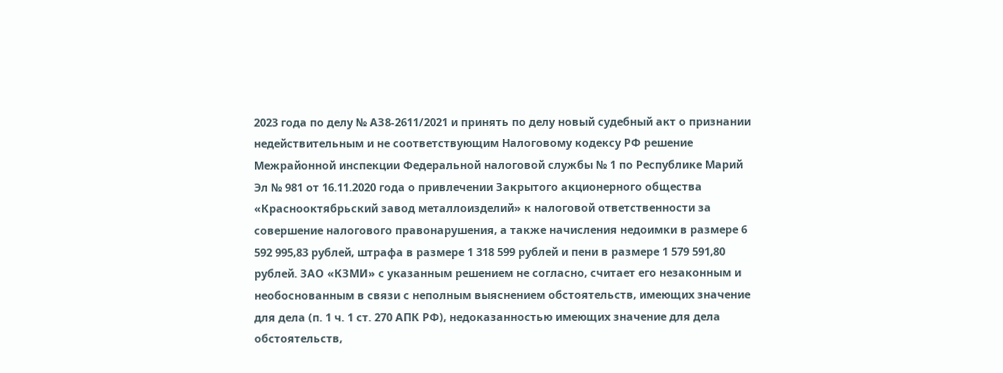2023 года по делу № АЗ8-2611/2021 и принять по делу новый судебный акт о признании недействительным и не соответствующим Налоговому кодексу РФ решение Межрайонной инспекции Федеральной налоговой службы № 1 по Республике Марий Эл № 981 от 16.11.2020 года о привлечении Закрытого акционерного общества «Краснооктябрьский завод металлоизделий» к налоговой ответственности за совершение налогового правонарушения, а также начисления недоимки в размере 6 592 995,83 рублей, штрафа в размере 1 318 599 рублей и пени в размере 1 579 591,80 рублей. ЗАО «КЗМИ» с указанным решением не согласно, считает его незаконным и необоснованным в связи с неполным выяснением обстоятельств, имеющих значение для дела (п. 1 ч. 1 ст. 270 АПК РФ), недоказанностью имеющих значение для дела обстоятельств,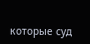которые суд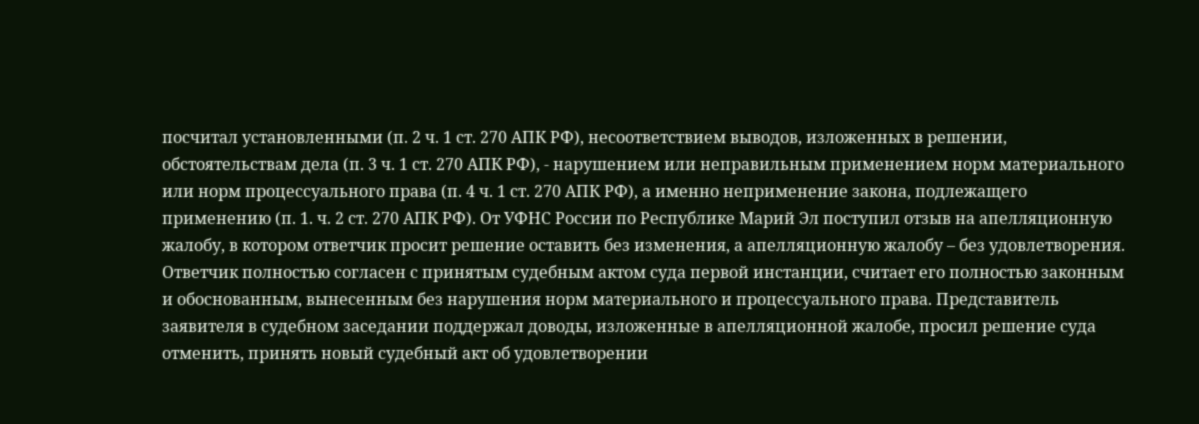посчитал установленными (п. 2 ч. 1 ст. 270 АПК РФ), несоответствием выводов, изложенных в решении, обстоятельствам дела (п. 3 ч. 1 ст. 270 АПК РФ), - нарушением или неправильным применением норм материального или норм процессуального права (п. 4 ч. 1 ст. 270 АПК РФ), а именно неприменение закона, подлежащего применению (п. 1. ч. 2 ст. 270 АПК РФ). От УФНС России по Республике Марий Эл поступил отзыв на апелляционную жалобу, в котором ответчик просит решение оставить без изменения, а апелляционную жалобу – без удовлетворения. Ответчик полностью согласен с принятым судебным актом суда первой инстанции, считает его полностью законным и обоснованным, вынесенным без нарушения норм материального и процессуального права. Представитель заявителя в судебном заседании поддержал доводы, изложенные в апелляционной жалобе, просил решение суда отменить, принять новый судебный акт об удовлетворении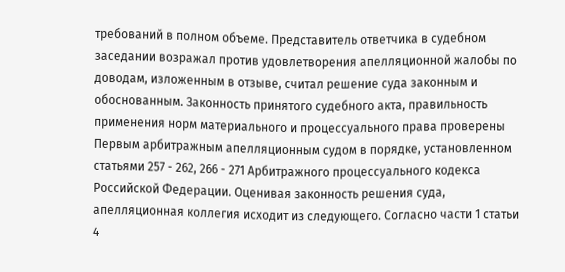требований в полном объеме. Представитель ответчика в судебном заседании возражал против удовлетворения апелляционной жалобы по доводам, изложенным в отзыве, считал решение суда законным и обоснованным. Законность принятого судебного акта, правильность применения норм материального и процессуального права проверены Первым арбитражным апелляционным судом в порядке, установленном статьями 257 - 262, 266 - 271 Арбитражного процессуального кодекса Российской Федерации. Оценивая законность решения суда, апелляционная коллегия исходит из следующего. Согласно части 1 статьи 4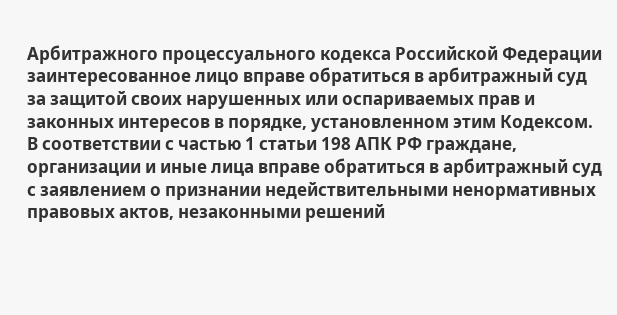Арбитражного процессуального кодекса Российской Федерации заинтересованное лицо вправе обратиться в арбитражный суд за защитой своих нарушенных или оспариваемых прав и законных интересов в порядке, установленном этим Кодексом. В соответствии с частью 1 статьи 198 АПК РФ граждане, организации и иные лица вправе обратиться в арбитражный суд с заявлением о признании недействительными ненормативных правовых актов, незаконными решений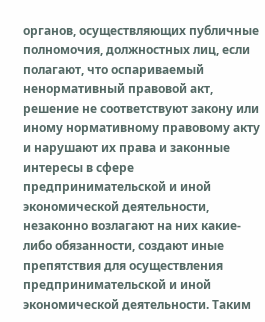органов, осуществляющих публичные полномочия, должностных лиц, если полагают, что оспариваемый ненормативный правовой акт, решение не соответствуют закону или иному нормативному правовому акту и нарушают их права и законные интересы в сфере предпринимательской и иной экономической деятельности, незаконно возлагают на них какие-либо обязанности, создают иные препятствия для осуществления предпринимательской и иной экономической деятельности. Таким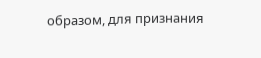образом, для признания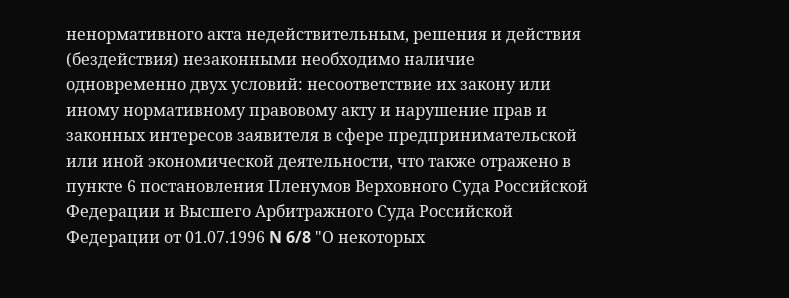ненормативного акта недействительным, решения и действия (бездействия) незаконными необходимо наличие одновременно двух условий: несоответствие их закону или иному нормативному правовому акту и нарушение прав и законных интересов заявителя в сфере предпринимательской или иной экономической деятельности, что также отражено в пункте 6 постановления Пленумов Верховного Суда Российской Федерации и Высшего Арбитражного Суда Российской Федерации от 01.07.1996 N 6/8 "О некоторых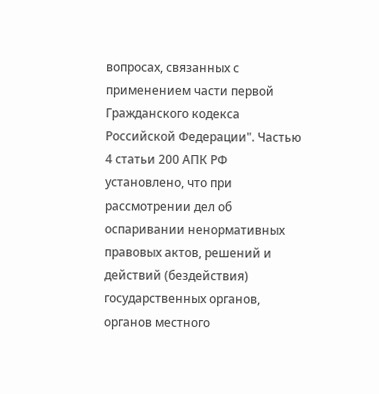вопросах, связанных с применением части первой Гражданского кодекса Российской Федерации". Частью 4 статьи 200 АПК РФ установлено, что при рассмотрении дел об оспаривании ненормативных правовых актов, решений и действий (бездействия) государственных органов, органов местного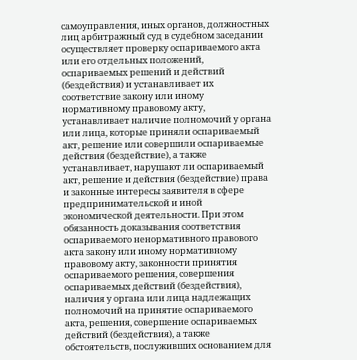самоуправления, иных органов, должностных лиц арбитражный суд в судебном заседании осуществляет проверку оспариваемого акта или его отдельных положений, оспариваемых решений и действий (бездействия) и устанавливает их соответствие закону или иному нормативному правовому акту, устанавливает наличие полномочий у органа или лица, которые приняли оспариваемый акт, решение или совершили оспариваемые действия (бездействие), а также устанавливает, нарушают ли оспариваемый акт, решение и действия (бездействие) права и законные интересы заявителя в сфере предпринимательской и иной экономической деятельности. При этом обязанность доказывания соответствия оспариваемого ненормативного правового акта закону или иному нормативному правовому акту, законности принятия оспариваемого решения, совершения оспариваемых действий (бездействия), наличия у органа или лица надлежащих полномочий на принятие оспариваемого акта, решения, совершение оспариваемых действий (бездействия), а также обстоятельств, послуживших основанием для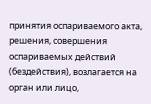принятия оспариваемого акта, решения, совершения оспариваемых действий (бездействия), возлагается на орган или лицо,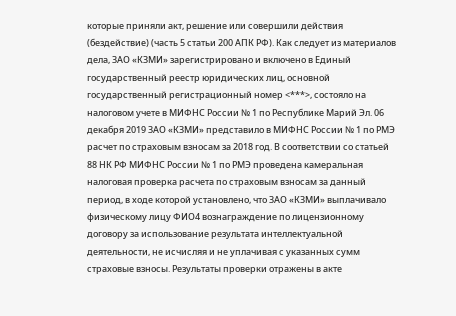которые приняли акт, решение или совершили действия (бездействие) (часть 5 статьи 200 АПК РФ). Как следует из материалов дела, ЗАО «КЗМИ» зарегистрировано и включено в Единый государственный реестр юридических лиц, основной государственный регистрационный номер <***>, состояло на налоговом учете в МИФНС России № 1 по Республике Марий Эл. 06 декабря 2019 ЗАО «КЗМИ» представило в МИФНС России № 1 по РМЭ расчет по страховым взносам за 2018 год. В соответствии со статьей 88 НК РФ МИФНС России № 1 по РМЭ проведена камеральная налоговая проверка расчета по страховым взносам за данный период, в ходе которой установлено, что ЗАО «КЗМИ» выплачивало физическому лицу ФИО4 вознаграждение по лицензионному договору за использование результата интеллектуальной деятельности, не исчисляя и не уплачивая с указанных сумм страховые взносы. Результаты проверки отражены в акте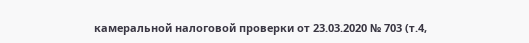камеральной налоговой проверки от 23.03.2020 № 703 (т.4,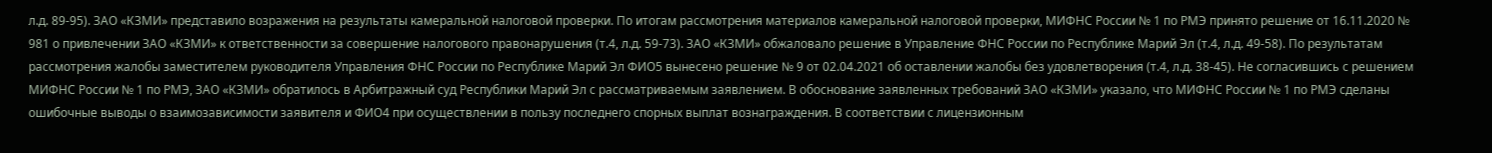л.д. 89-95). ЗАО «КЗМИ» представило возражения на результаты камеральной налоговой проверки. По итогам рассмотрения материалов камеральной налоговой проверки, МИФНС России № 1 по РМЭ принято решение от 16.11.2020 № 981 о привлечении ЗАО «КЗМИ» к ответственности за совершение налогового правонарушения (т.4, л.д. 59-73). ЗАО «КЗМИ» обжаловало решение в Управление ФНС России по Республике Марий Эл (т.4, л.д. 49-58). По результатам рассмотрения жалобы заместителем руководителя Управления ФНС России по Республике Марий Эл ФИО5 вынесено решение № 9 от 02.04.2021 об оставлении жалобы без удовлетворения (т.4, л.д. 38-45). Не согласившись с решением МИФНС России № 1 по РМЭ, ЗАО «КЗМИ» обратилось в Арбитражный суд Республики Марий Эл с рассматриваемым заявлением. В обоснование заявленных требований ЗАО «КЗМИ» указало, что МИФНС России № 1 по РМЭ сделаны ошибочные выводы о взаимозависимости заявителя и ФИО4 при осуществлении в пользу последнего спорных выплат вознаграждения. В соответствии с лицензионным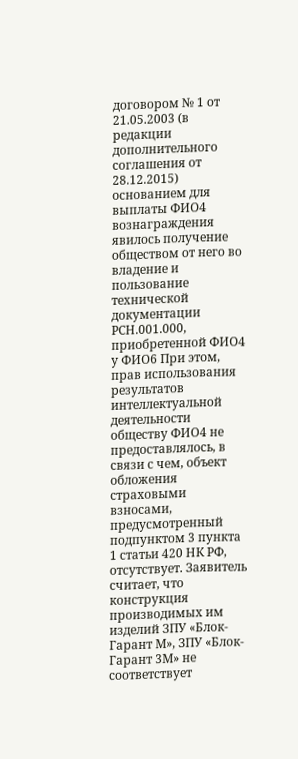договором № 1 от 21.05.2003 (в редакции дополнительного соглашения от 28.12.2015) основанием для выплаты ФИО4 вознаграждения явилось получение обществом от него во владение и пользование технической документации РСН.001.000, приобретенной ФИО4 у ФИО6 При этом, прав использования результатов интеллектуальной деятельности обществу ФИО4 не предоставлялось, в связи с чем, объект обложения страховыми взносами, предусмотренный подпунктом 3 пункта 1 статьи 420 НК РФ, отсутствует. Заявитель считает, что конструкция производимых им изделий ЗПУ «Блок-Гарант М», ЗПУ «Блок-Гарант 3М» не соответствует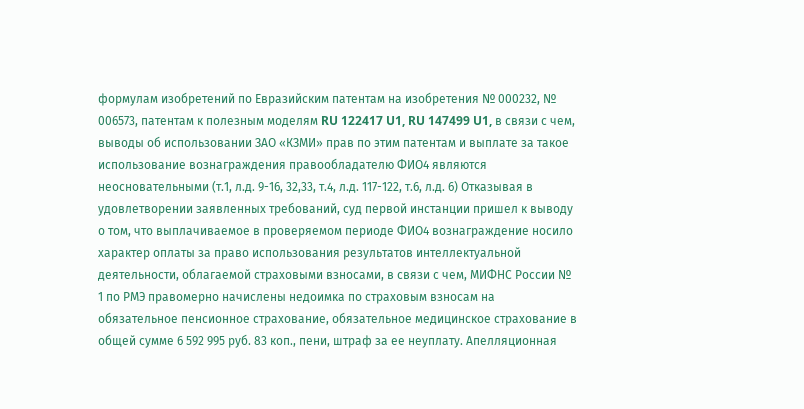формулам изобретений по Евразийским патентам на изобретения № 000232, № 006573, патентам к полезным моделям RU 122417 U1, RU 147499 U1, в связи с чем, выводы об использовании ЗАО «КЗМИ» прав по этим патентам и выплате за такое использование вознаграждения правообладателю ФИО4 являются неосновательными (т.1, л.д. 9-16, 32,33, т.4, л.д. 117-122, т.6, л.д. 6) Отказывая в удовлетворении заявленных требований, суд первой инстанции пришел к выводу о том, что выплачиваемое в проверяемом периоде ФИО4 вознаграждение носило характер оплаты за право использования результатов интеллектуальной деятельности, облагаемой страховыми взносами, в связи с чем, МИФНС России № 1 по РМЭ правомерно начислены недоимка по страховым взносам на обязательное пенсионное страхование, обязательное медицинское страхование в общей сумме 6 592 995 руб. 83 коп., пени, штраф за ее неуплату. Апелляционная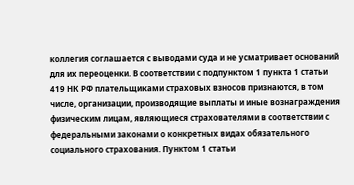коллегия соглашается с выводами суда и не усматривает оснований для их переоценки. В соответствии с подпунктом 1 пункта 1 статьи 419 НК РФ плательщиками страховых взносов признаются, в том числе, организации, производящие выплаты и иные вознаграждения физическим лицам, являющиеся страхователями в соответствии с федеральными законами о конкретных видах обязательного социального страхования. Пунктом 1 статьи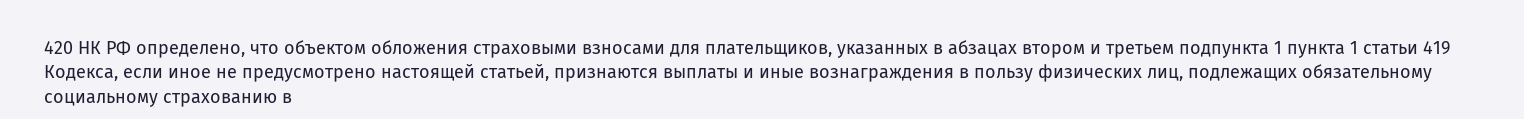420 НК РФ определено, что объектом обложения страховыми взносами для плательщиков, указанных в абзацах втором и третьем подпункта 1 пункта 1 статьи 419 Кодекса, если иное не предусмотрено настоящей статьей, признаются выплаты и иные вознаграждения в пользу физических лиц, подлежащих обязательному социальному страхованию в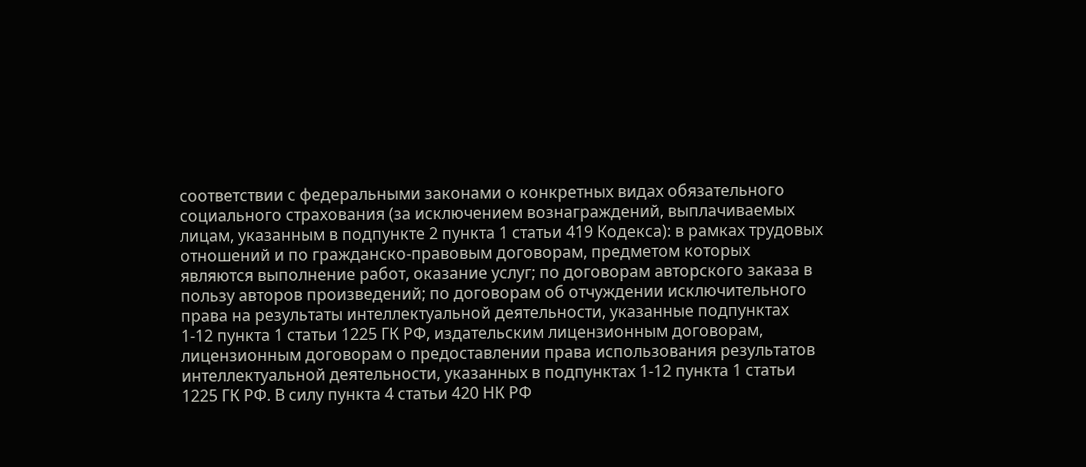соответствии с федеральными законами о конкретных видах обязательного социального страхования (за исключением вознаграждений, выплачиваемых лицам, указанным в подпункте 2 пункта 1 статьи 419 Кодекса): в рамках трудовых отношений и по гражданско-правовым договорам, предметом которых являются выполнение работ, оказание услуг; по договорам авторского заказа в пользу авторов произведений; по договорам об отчуждении исключительного права на результаты интеллектуальной деятельности, указанные подпунктах 1-12 пункта 1 статьи 1225 ГК РФ, издательским лицензионным договорам, лицензионным договорам о предоставлении права использования результатов интеллектуальной деятельности, указанных в подпунктах 1-12 пункта 1 статьи 1225 ГК РФ. В силу пункта 4 статьи 420 НК РФ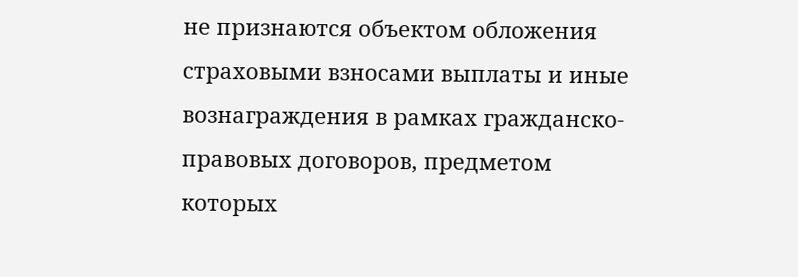не признаются объектом обложения страховыми взносами выплаты и иные вознаграждения в рамках гражданско-правовых договоров, предметом которых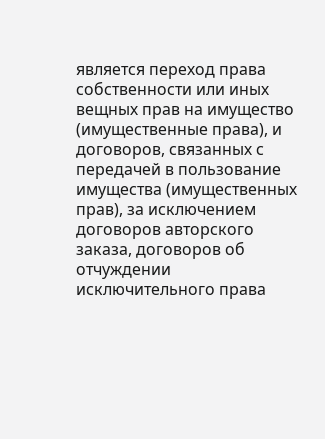является переход права собственности или иных вещных прав на имущество (имущественные права), и договоров, связанных с передачей в пользование имущества (имущественных прав), за исключением договоров авторского заказа, договоров об отчуждении исключительного права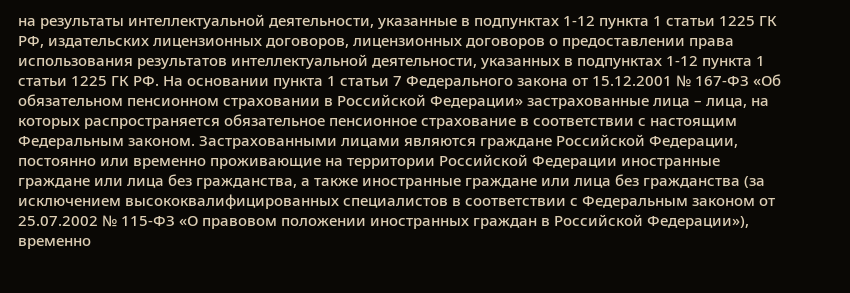на результаты интеллектуальной деятельности, указанные в подпунктах 1-12 пункта 1 статьи 1225 ГК РФ, издательских лицензионных договоров, лицензионных договоров о предоставлении права использования результатов интеллектуальной деятельности, указанных в подпунктах 1-12 пункта 1 статьи 1225 ГК РФ. На основании пункта 1 статьи 7 Федерального закона от 15.12.2001 № 167-ФЗ «Об обязательном пенсионном страховании в Российской Федерации» застрахованные лица – лица, на которых распространяется обязательное пенсионное страхование в соответствии с настоящим Федеральным законом. Застрахованными лицами являются граждане Российской Федерации, постоянно или временно проживающие на территории Российской Федерации иностранные граждане или лица без гражданства, а также иностранные граждане или лица без гражданства (за исключением высококвалифицированных специалистов в соответствии с Федеральным законом от 25.07.2002 № 115-ФЗ «О правовом положении иностранных граждан в Российской Федерации»), временно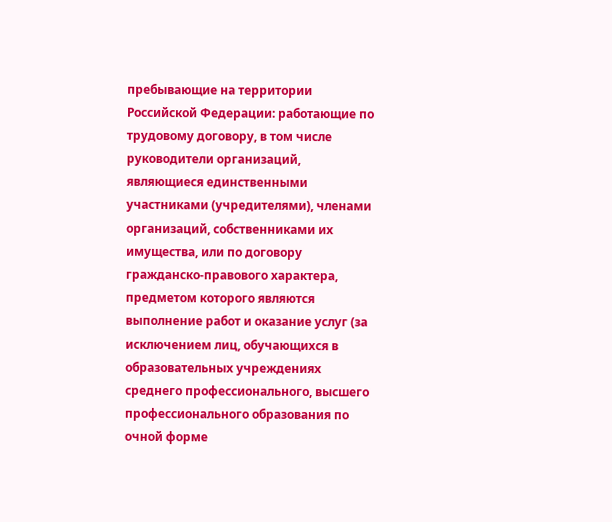пребывающие на территории Российской Федерации: работающие по трудовому договору, в том числе руководители организаций, являющиеся единственными участниками (учредителями), членами организаций, собственниками их имущества, или по договору гражданско-правового характера, предметом которого являются выполнение работ и оказание услуг (за исключением лиц, обучающихся в образовательных учреждениях среднего профессионального, высшего профессионального образования по очной форме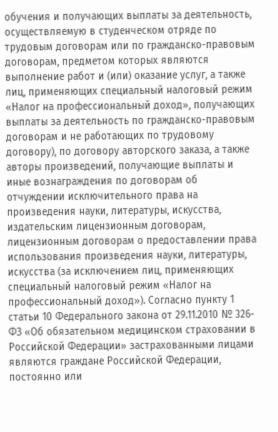обучения и получающих выплаты за деятельность, осуществляемую в студенческом отряде по трудовым договорам или по гражданско-правовым договорам, предметом которых являются выполнение работ и (или) оказание услуг, а также лиц, применяющих специальный налоговый режим «Налог на профессиональный доход», получающих выплаты за деятельность по гражданско-правовым договорам и не работающих по трудовому договору), по договору авторского заказа, а также авторы произведений, получающие выплаты и иные вознаграждения по договорам об отчуждении исключительного права на произведения науки, литературы, искусства, издательским лицензионным договорам, лицензионным договорам о предоставлении права использования произведения науки, литературы, искусства (за исключением лиц, применяющих специальный налоговый режим «Налог на профессиональный доход»). Согласно пункту 1 статьи 10 Федерального закона от 29.11.2010 № 326- ФЗ «Об обязательном медицинском страховании в Российской Федерации» застрахованными лицами являются граждане Российской Федерации, постоянно или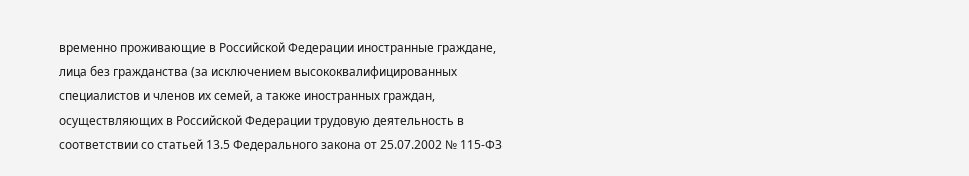временно проживающие в Российской Федерации иностранные граждане, лица без гражданства (за исключением высококвалифицированных специалистов и членов их семей, а также иностранных граждан, осуществляющих в Российской Федерации трудовую деятельность в соответствии со статьей 13.5 Федерального закона от 25.07.2002 № 115-ФЗ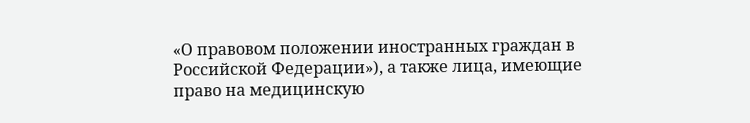«О правовом положении иностранных граждан в Российской Федерации»), а также лица, имеющие право на медицинскую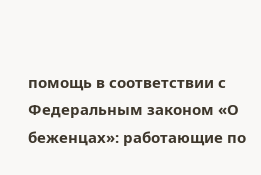помощь в соответствии с Федеральным законом «О беженцах»: работающие по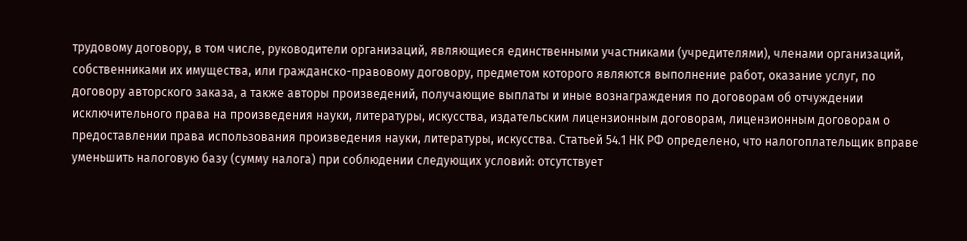трудовому договору, в том числе, руководители организаций, являющиеся единственными участниками (учредителями), членами организаций, собственниками их имущества, или гражданско-правовому договору, предметом которого являются выполнение работ, оказание услуг, по договору авторского заказа, а также авторы произведений, получающие выплаты и иные вознаграждения по договорам об отчуждении исключительного права на произведения науки, литературы, искусства, издательским лицензионным договорам, лицензионным договорам о предоставлении права использования произведения науки, литературы, искусства. Статьей 54.1 НК РФ определено, что налогоплательщик вправе уменьшить налоговую базу (сумму налога) при соблюдении следующих условий: отсутствует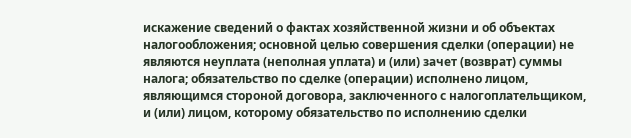искажение сведений о фактах хозяйственной жизни и об объектах налогообложения; основной целью совершения сделки (операции) не являются неуплата (неполная уплата) и (или) зачет (возврат) суммы налога; обязательство по сделке (операции) исполнено лицом, являющимся стороной договора, заключенного с налогоплательщиком, и (или) лицом, которому обязательство по исполнению сделки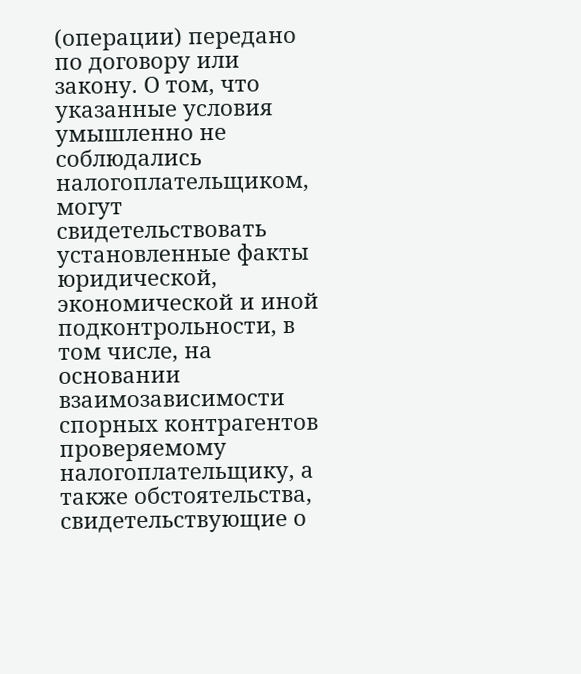(операции) передано по договору или закону. О том, что указанные условия умышленно не соблюдались налогоплательщиком, могут свидетельствовать установленные факты юридической, экономической и иной подконтрольности, в том числе, на основании взаимозависимости спорных контрагентов проверяемому налогоплательщику, а также обстоятельства, свидетельствующие о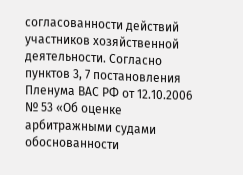согласованности действий участников хозяйственной деятельности. Согласно пунктов 3, 7 постановления Пленума ВАС РФ от 12.10.2006 № 53 «Об оценке арбитражными судами обоснованности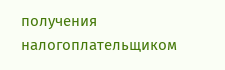получения налогоплательщиком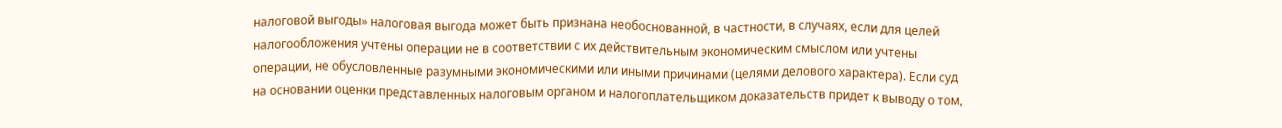налоговой выгоды» налоговая выгода может быть признана необоснованной, в частности, в случаях, если для целей налогообложения учтены операции не в соответствии с их действительным экономическим смыслом или учтены операции, не обусловленные разумными экономическими или иными причинами (целями делового характера). Если суд на основании оценки представленных налоговым органом и налогоплательщиком доказательств придет к выводу о том,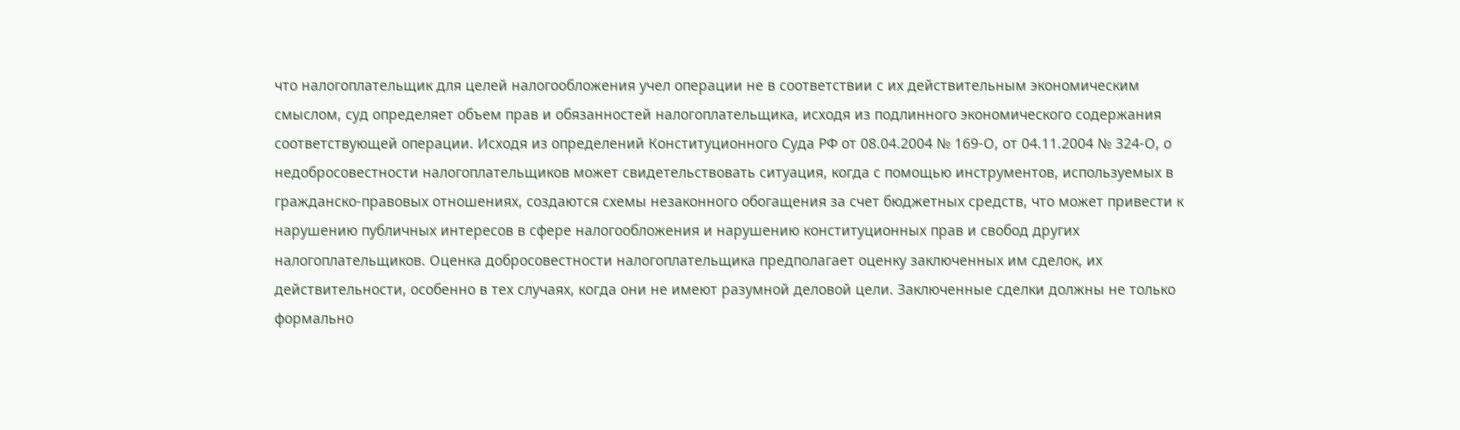что налогоплательщик для целей налогообложения учел операции не в соответствии с их действительным экономическим смыслом, суд определяет объем прав и обязанностей налогоплательщика, исходя из подлинного экономического содержания соответствующей операции. Исходя из определений Конституционного Суда РФ от 08.04.2004 № 169-О, от 04.11.2004 № 324-О, о недобросовестности налогоплательщиков может свидетельствовать ситуация, когда с помощью инструментов, используемых в гражданско-правовых отношениях, создаются схемы незаконного обогащения за счет бюджетных средств, что может привести к нарушению публичных интересов в сфере налогообложения и нарушению конституционных прав и свобод других налогоплательщиков. Оценка добросовестности налогоплательщика предполагает оценку заключенных им сделок, их действительности, особенно в тех случаях, когда они не имеют разумной деловой цели. Заключенные сделки должны не только формально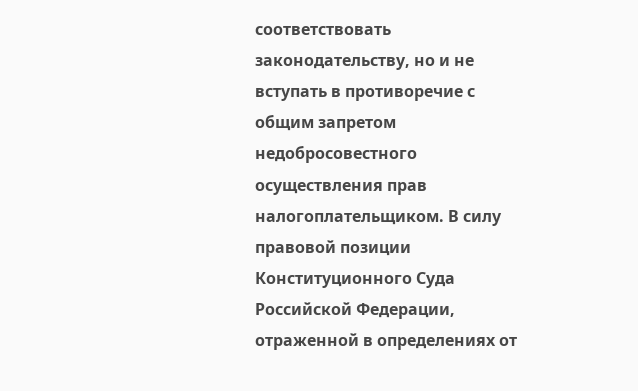соответствовать законодательству, но и не вступать в противоречие с общим запретом недобросовестного осуществления прав налогоплательщиком. В силу правовой позиции Конституционного Суда Российской Федерации, отраженной в определениях от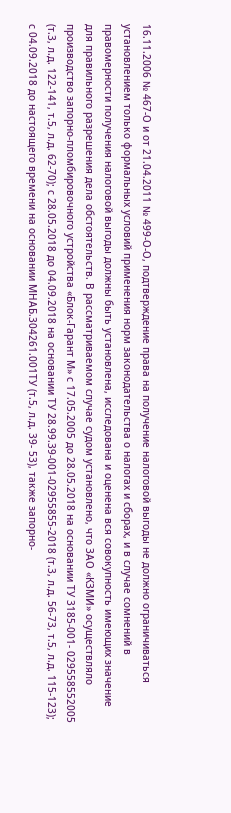16.11.2006 № 467-О и от 21.04.2011 № 499-О-О, подтверждение права на получение налоговой выгоды не должно ограничиваться установлением только формальных условий применения норм законодательства о налогах и сборах, и в случае сомнений в правомерности получения налоговой выгоды должны быть установлена, исследована и оценена вся совокупность имеющих значение для правильного разрешения дела обстоятельств. В рассматриваемом случае судом установлено, что ЗАО «КЗМИ» осуществляло производство запорно-пломбировочного устройства «Блок-Гарант М» с 17.05.2005 до 28.05.2018 на основании ТУ 3185-001- 029558552005 (т.3, л.д. 122-141, т.5, л.д. 62-70); с 28.05.2018 до 04.09.2018 на основании ТУ 28.99.39-001-02955855-2018 (т.3, л.д. 56-73, т.5, л.д. 115-123); с 04.09.2018 до настоящего времени на основании МНАБ.304261.001ТУ (т.5, л.д. 39- 53), также запорно-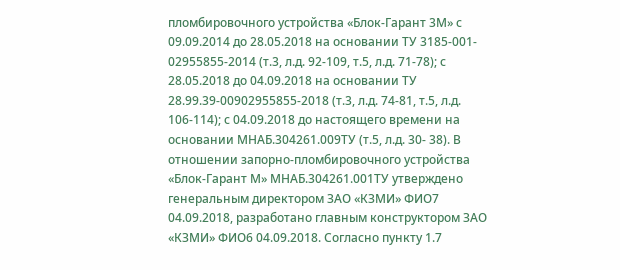пломбировочного устройства «Блок-Гарант 3М» с 09.09.2014 до 28.05.2018 на основании ТУ 3185-001- 02955855-2014 (т.3, л.д. 92-109, т.5, л.д. 71-78); с 28.05.2018 до 04.09.2018 на основании ТУ 28.99.39-00902955855-2018 (т.3, л.д. 74-81, т.5, л.д. 106-114); с 04.09.2018 до настоящего времени на основании МНАБ.304261.009ТУ (т.5, л.д. 30- 38). В отношении запорно-пломбировочного устройства «Блок-Гарант М» МНАБ.304261.001ТУ утверждено генеральным директором ЗАО «КЗМИ» ФИО7 04.09.2018, разработано главным конструктором ЗАО «КЗМИ» ФИО6 04.09.2018. Согласно пункту 1.7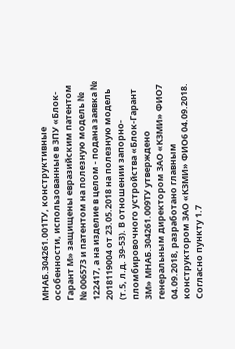МНАБ.304261.001ТУ, конструктивные особенности, использованные в ЗПУ «Блок-Гарант М» защищены евразийским патентом № 006573 и патентом на полезную модель № 122417, а на изделие в целом - подана заявка № 2018119004 от 23.05.2018 на полезную модель (т.5, л.д. 39-53). В отношении запорно-пломбировочного устройства «Блок-Гарант 3М» МНАБ.304261.009ТУ утверждено генеральным директором ЗАО «КЗМИ» ФИО7 04.09.2018, разработано главным конструктором ЗАО «КЗМИ» ФИО6 04.09.2018. Согласно пункту 1.7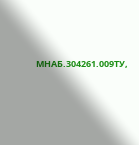МНАБ.304261.009ТУ,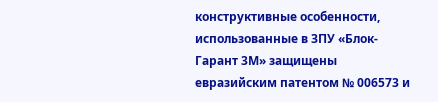конструктивные особенности, использованные в ЗПУ «Блок-Гарант 3М» защищены евразийским патентом № 006573 и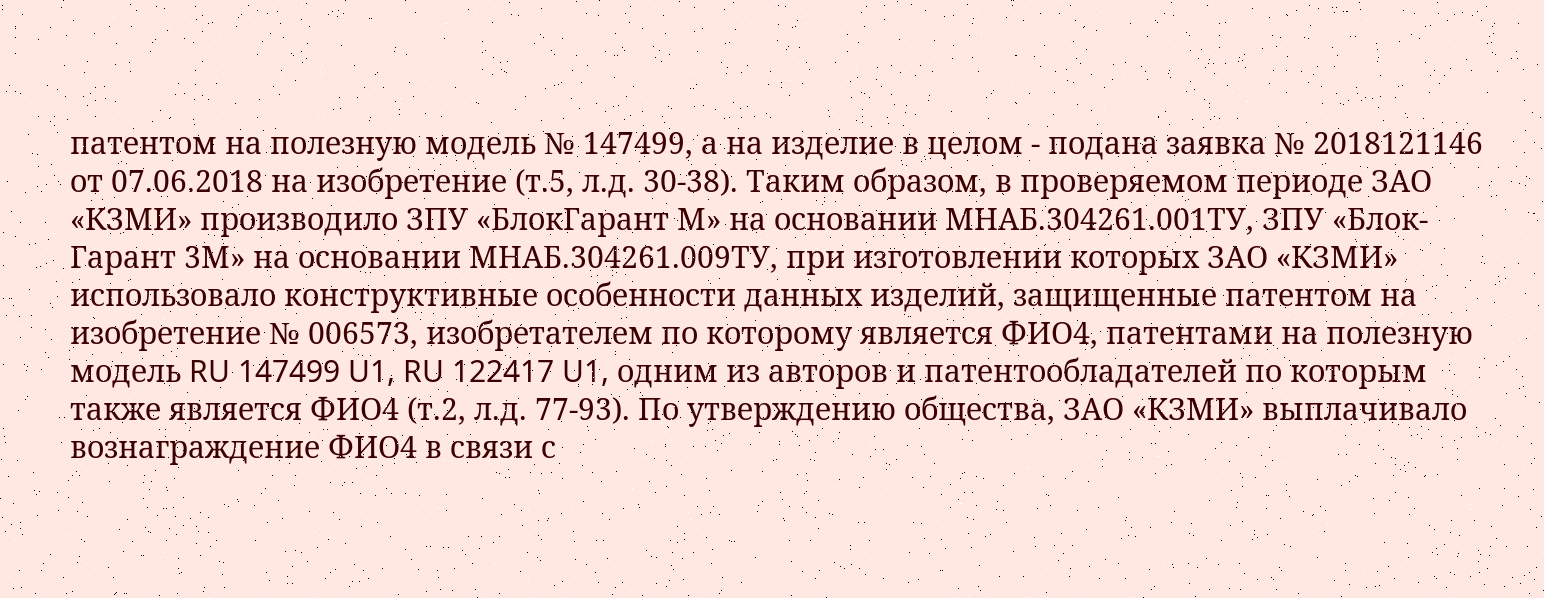патентом на полезную модель № 147499, а на изделие в целом - подана заявка № 2018121146 от 07.06.2018 на изобретение (т.5, л.д. 30-38). Таким образом, в проверяемом периоде ЗАО «КЗМИ» производило ЗПУ «БлокГарант М» на основании МНАБ.304261.001ТУ, ЗПУ «Блок-Гарант 3М» на основании МНАБ.304261.009ТУ, при изготовлении которых ЗАО «КЗМИ» использовало конструктивные особенности данных изделий, защищенные патентом на изобретение № 006573, изобретателем по которому является ФИО4, патентами на полезную модель RU 147499 U1, RU 122417 U1, одним из авторов и патентообладателей по которым также является ФИО4 (т.2, л.д. 77-93). По утверждению общества, ЗАО «КЗМИ» выплачивало вознаграждение ФИО4 в связи с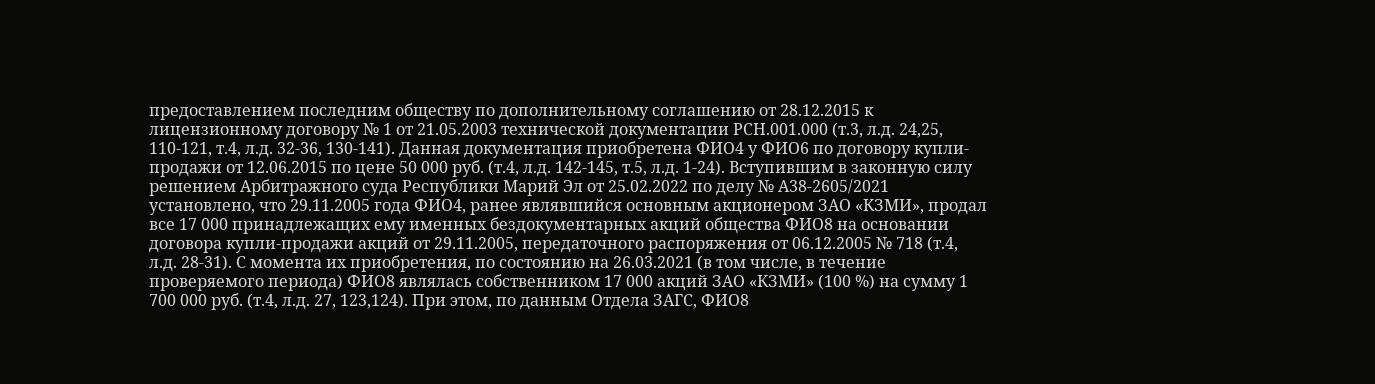предоставлением последним обществу по дополнительному соглашению от 28.12.2015 к лицензионному договору № 1 от 21.05.2003 технической документации РСН.001.000 (т.3, л.д. 24,25, 110-121, т.4, л.д. 32-36, 130-141). Данная документация приобретена ФИО4 у ФИО6 по договору купли-продажи от 12.06.2015 по цене 50 000 руб. (т.4, л.д. 142-145, т.5, л.д. 1-24). Вступившим в законную силу решением Арбитражного суда Республики Марий Эл от 25.02.2022 по делу № А38-2605/2021 установлено, что 29.11.2005 года ФИО4, ранее являвшийся основным акционером ЗАО «КЗМИ», продал все 17 000 принадлежащих ему именных бездокументарных акций общества ФИО8 на основании договора купли-продажи акций от 29.11.2005, передаточного распоряжения от 06.12.2005 № 718 (т.4, л.д. 28-31). С момента их приобретения, по состоянию на 26.03.2021 (в том числе, в течение проверяемого периода) ФИО8 являлась собственником 17 000 акций ЗАО «КЗМИ» (100 %) на сумму 1 700 000 руб. (т.4, л.д. 27, 123,124). При этом, по данным Отдела ЗАГС, ФИО8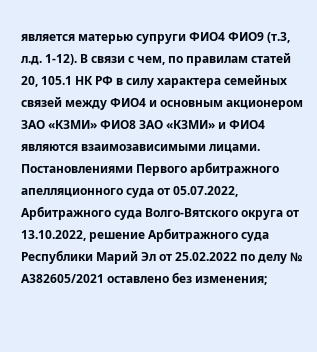является матерью супруги ФИО4 ФИО9 (т.3, л.д. 1-12). В связи с чем, по правилам статей 20, 105.1 НК РФ в силу характера семейных связей между ФИО4 и основным акционером ЗАО «КЗМИ» ФИО8 ЗАО «КЗМИ» и ФИО4 являются взаимозависимыми лицами. Постановлениями Первого арбитражного апелляционного суда от 05.07.2022, Арбитражного суда Волго-Вятского округа от 13.10.2022, решение Арбитражного суда Республики Марий Эл от 25.02.2022 по делу № А382605/2021 оставлено без изменения;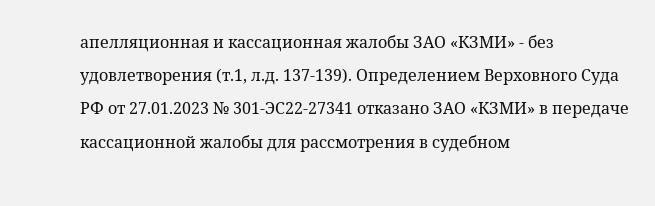апелляционная и кассационная жалобы ЗАО «КЗМИ» - без удовлетворения (т.1, л.д. 137-139). Определением Верховного Суда РФ от 27.01.2023 № 301-ЭС22-27341 отказано ЗАО «КЗМИ» в передаче кассационной жалобы для рассмотрения в судебном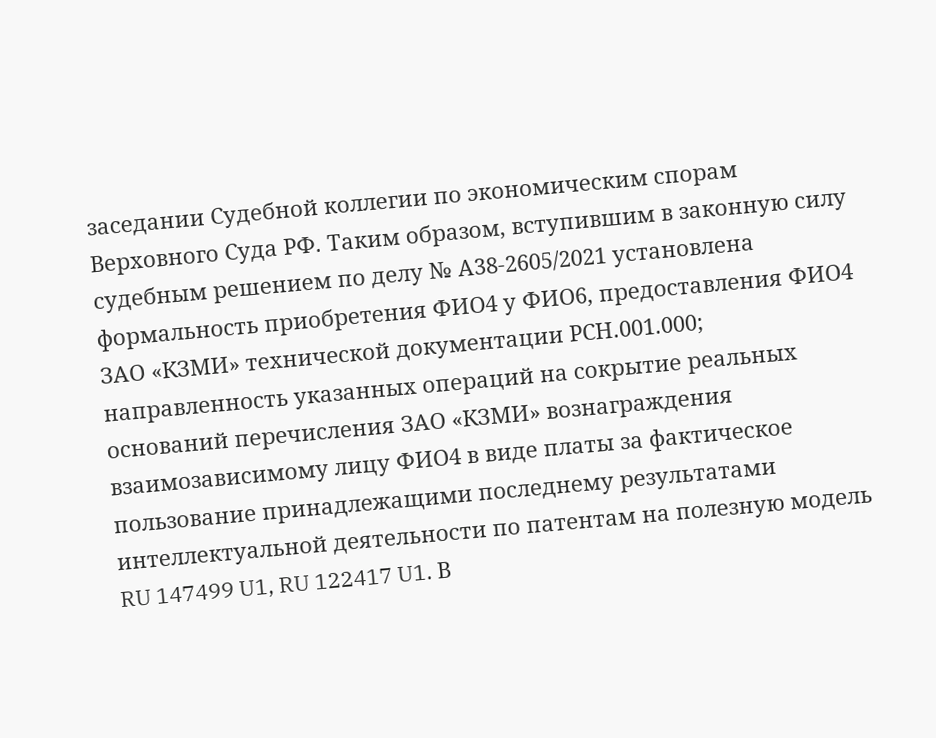заседании Судебной коллегии по экономическим спорам Верховного Суда РФ. Таким образом, вступившим в законную силу судебным решением по делу № А38-2605/2021 установлена формальность приобретения ФИО4 у ФИО6, предоставления ФИО4 ЗАО «КЗМИ» технической документации РСН.001.000; направленность указанных операций на сокрытие реальных оснований перечисления ЗАО «КЗМИ» вознаграждения взаимозависимому лицу ФИО4 в виде платы за фактическое пользование принадлежащими последнему результатами интеллектуальной деятельности по патентам на полезную модель RU 147499 U1, RU 122417 U1. В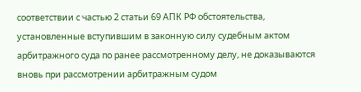соответствии с частью 2 статьи 69 АПК РФ обстоятельства, установленные вступившим в законную силу судебным актом арбитражного суда по ранее рассмотренному делу, не доказываются вновь при рассмотрении арбитражным судом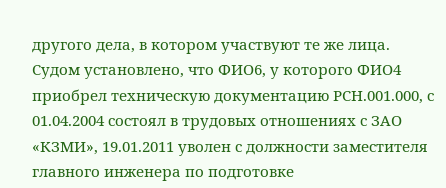другого дела, в котором участвуют те же лица. Судом установлено, что ФИО6, у которого ФИО4 приобрел техническую документацию РСН.001.000, с 01.04.2004 состоял в трудовых отношениях с ЗАО «КЗМИ», 19.01.2011 уволен с должности заместителя главного инженера по подготовке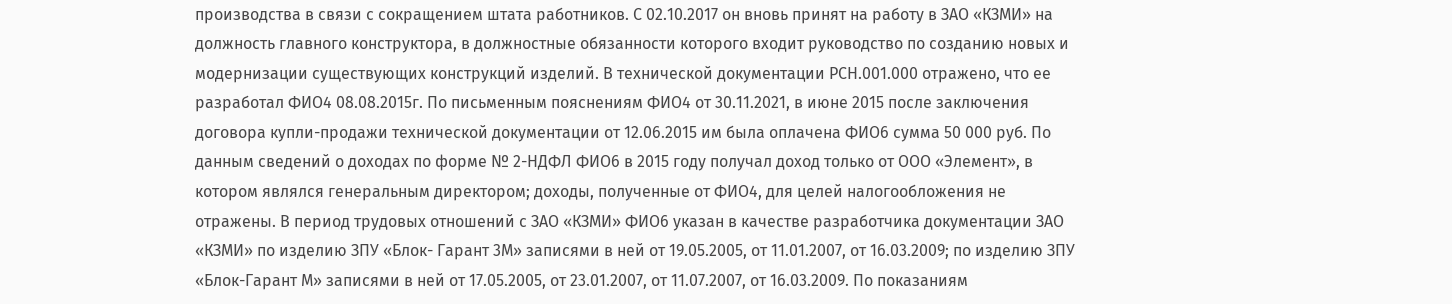производства в связи с сокращением штата работников. С 02.10.2017 он вновь принят на работу в ЗАО «КЗМИ» на должность главного конструктора, в должностные обязанности которого входит руководство по созданию новых и модернизации существующих конструкций изделий. В технической документации РСН.001.000 отражено, что ее разработал ФИО4 08.08.2015г. По письменным пояснениям ФИО4 от 30.11.2021, в июне 2015 после заключения договора купли-продажи технической документации от 12.06.2015 им была оплачена ФИО6 сумма 50 000 руб. По данным сведений о доходах по форме № 2-НДФЛ ФИО6 в 2015 году получал доход только от ООО «Элемент», в котором являлся генеральным директором; доходы, полученные от ФИО4, для целей налогообложения не отражены. В период трудовых отношений с ЗАО «КЗМИ» ФИО6 указан в качестве разработчика документации ЗАО «КЗМИ» по изделию ЗПУ «Блок- Гарант 3М» записями в ней от 19.05.2005, от 11.01.2007, от 16.03.2009; по изделию ЗПУ «Блок-Гарант М» записями в ней от 17.05.2005, от 23.01.2007, от 11.07.2007, от 16.03.2009. По показаниям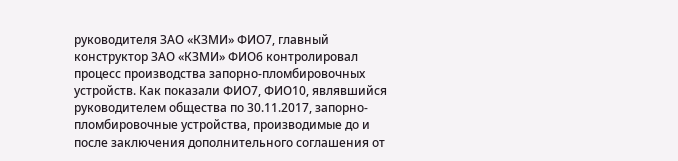руководителя ЗАО «КЗМИ» ФИО7, главный конструктор ЗАО «КЗМИ» ФИО6 контролировал процесс производства запорно-пломбировочных устройств. Как показали ФИО7, ФИО10, являвшийся руководителем общества по 30.11.2017, запорно-пломбировочные устройства, производимые до и после заключения дополнительного соглашения от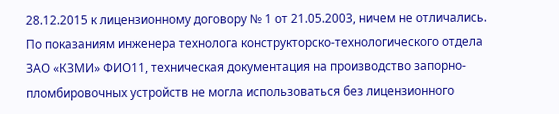28.12.2015 к лицензионному договору № 1 от 21.05.2003, ничем не отличались. По показаниям инженера технолога конструкторско-технологического отдела ЗАО «КЗМИ» ФИО11, техническая документация на производство запорно-пломбировочных устройств не могла использоваться без лицензионного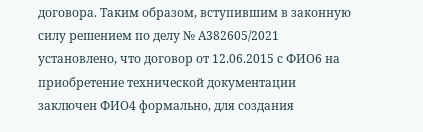договора. Таким образом, вступившим в законную силу решением по делу № А382605/2021 установлено, что договор от 12.06.2015 с ФИО6 на приобретение технической документации заключен ФИО4 формально, для создания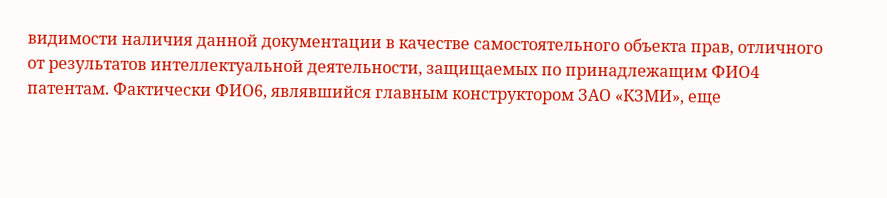видимости наличия данной документации в качестве самостоятельного объекта прав, отличного от результатов интеллектуальной деятельности, защищаемых по принадлежащим ФИО4 патентам. Фактически ФИО6, являвшийся главным конструктором ЗАО «КЗМИ», еще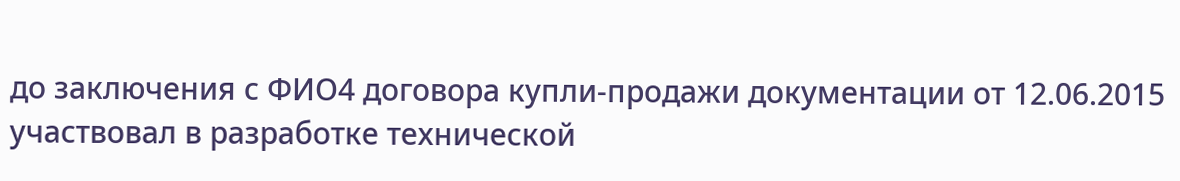до заключения с ФИО4 договора купли-продажи документации от 12.06.2015 участвовал в разработке технической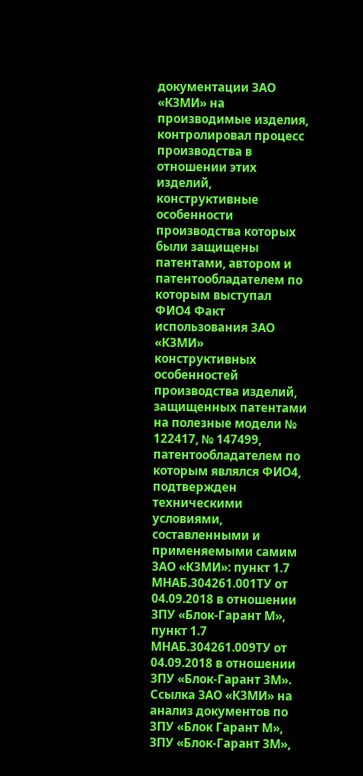документации ЗАО «КЗМИ» на производимые изделия, контролировал процесс производства в отношении этих изделий, конструктивные особенности производства которых были защищены патентами, автором и патентообладателем по которым выступал ФИО4 Факт использования ЗАО «КЗМИ» конструктивных особенностей производства изделий, защищенных патентами на полезные модели № 122417, № 147499, патентообладателем по которым являлся ФИО4, подтвержден техническими условиями, составленными и применяемыми самим ЗАО «КЗМИ»: пункт 1.7 МНАБ.304261.001ТУ от 04.09.2018 в отношении ЗПУ «Блок-Гарант М», пункт 1.7 МНАБ.304261.009ТУ от 04.09.2018 в отношении ЗПУ «Блок-Гарант 3М». Ссылка ЗАО «КЗМИ» на анализ документов по ЗПУ «Блок Гарант М», ЗПУ «Блок-Гарант 3М»,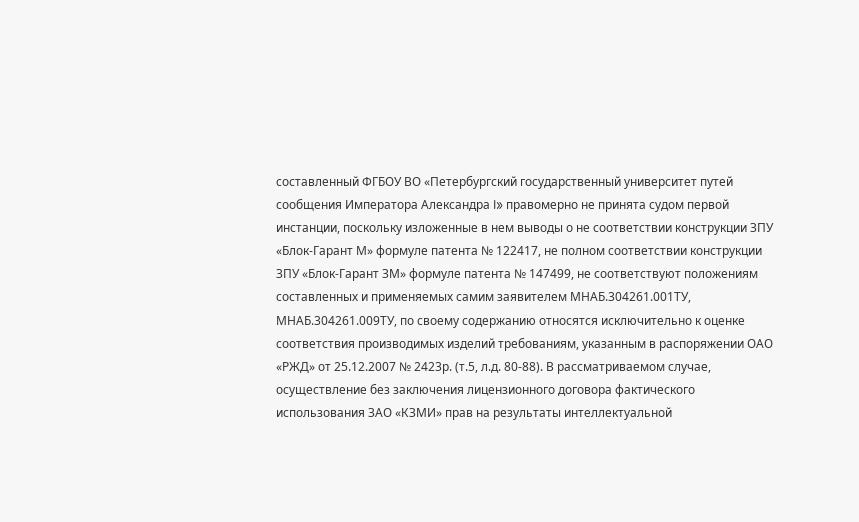составленный ФГБОУ ВО «Петербургский государственный университет путей сообщения Императора Александра I» правомерно не принята судом первой инстанции, поскольку изложенные в нем выводы о не соответствии конструкции ЗПУ «Блок-Гарант М» формуле патента № 122417, не полном соответствии конструкции ЗПУ «Блок-Гарант ЗМ» формуле патента № 147499, не соответствуют положениям составленных и применяемых самим заявителем МНАБ.304261.001ТУ, МНАБ.304261.009ТУ, по своему содержанию относятся исключительно к оценке соответствия производимых изделий требованиям, указанным в распоряжении ОАО «РЖД» от 25.12.2007 № 2423р. (т.5, л.д. 80-88). В рассматриваемом случае, осуществление без заключения лицензионного договора фактического использования ЗАО «КЗМИ» прав на результаты интеллектуальной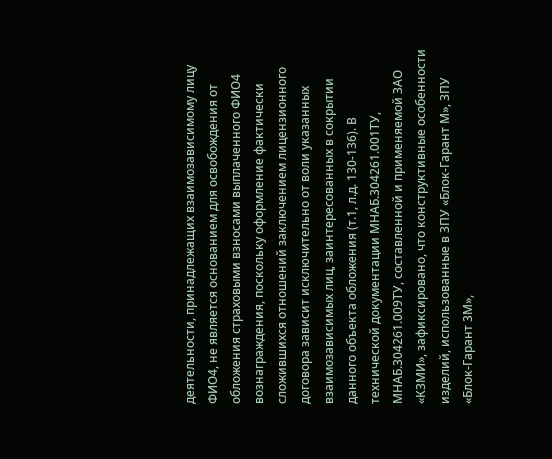деятельности, принадлежащих взаимозависимому лицу ФИО4, не является основанием для освобождения от обложения страховыми взносами выплаченного ФИО4 вознаграждения, поскольку оформление фактически сложившихся отношений заключением лицензионного договора зависит исключительно от воли указанных взаимозависимых лиц, заинтересованных в сокрытии данного объекта обложения (т.1, л.д. 130-136). В технической документации МНАБ.304261.001ТУ, МНАБ.304261.009ТУ, составленной и применяемой ЗАО «КЗМИ», зафиксировано, что конструктивные особенности изделий, использованные в ЗПУ «Блок-Гарант М», ЗПУ «Блок-Гарант 3М»,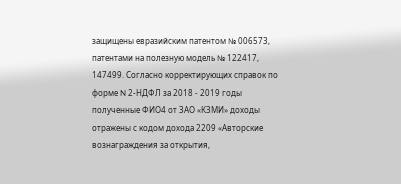защищены евразийским патентом № 006573, патентами на полезную модель № 122417, 147499. Согласно корректирующих справок по форме N 2-НДФЛ за 2018 - 2019 годы полученные ФИО4 от ЗАО «КЗМИ» доходы отражены с кодом дохода 2209 «Авторские вознаграждения за открытия,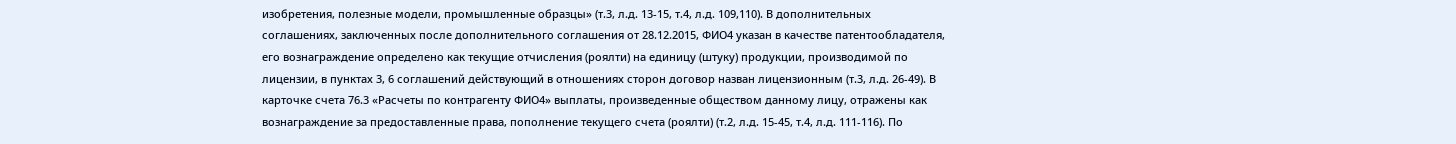изобретения, полезные модели, промышленные образцы» (т.3, л.д. 13-15, т.4, л.д. 109,110). В дополнительных соглашениях, заключенных после дополнительного соглашения от 28.12.2015, ФИО4 указан в качестве патентообладателя, его вознаграждение определено как текущие отчисления (роялти) на единицу (штуку) продукции, производимой по лицензии, в пунктах 3, 6 соглашений действующий в отношениях сторон договор назван лицензионным (т.3, л.д. 26-49). В карточке счета 76.3 «Расчеты по контрагенту ФИО4» выплаты, произведенные обществом данному лицу, отражены как вознаграждение за предоставленные права, пополнение текущего счета (роялти) (т.2, л.д. 15-45, т.4, л.д. 111-116). По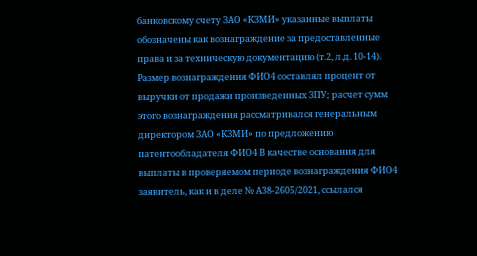банковскому счету ЗАО «КЗМИ» указанные выплаты обозначены как вознаграждение за предоставленные права и за техническую документацию (т.2, л.д. 10-14). Размер вознаграждения ФИО4 составлял процент от выручки от продажи произведенных ЗПУ; расчет сумм этого вознаграждения рассматривался генеральным директором ЗАО «КЗМИ» по предложению патентообладателя ФИО4 В качестве основания для выплаты в проверяемом периоде вознаграждения ФИО4 заявитель, как и в деле № А38-2605/2021, ссылался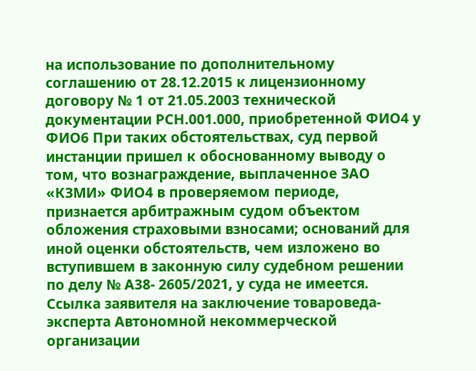на использование по дополнительному соглашению от 28.12.2015 к лицензионному договору № 1 от 21.05.2003 технической документации РСН.001.000, приобретенной ФИО4 у ФИО6 При таких обстоятельствах, суд первой инстанции пришел к обоснованному выводу о том, что вознаграждение, выплаченное ЗАО «КЗМИ» ФИО4 в проверяемом периоде, признается арбитражным судом объектом обложения страховыми взносами; оснований для иной оценки обстоятельств, чем изложено во вступившем в законную силу судебном решении по делу № А38- 2605/2021, у суда не имеется. Ссылка заявителя на заключение товароведа-эксперта Автономной некоммерческой организации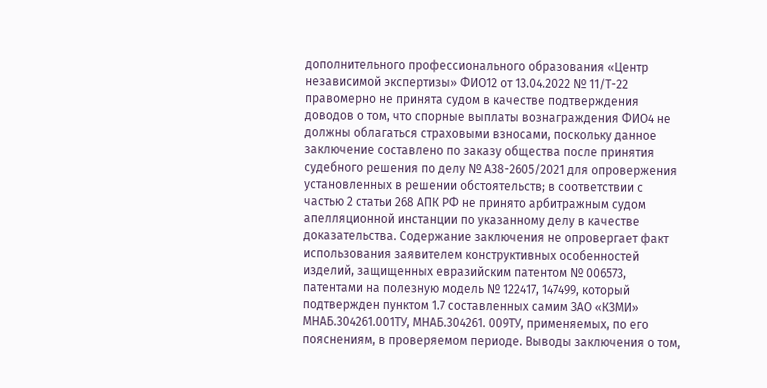дополнительного профессионального образования «Центр независимой экспертизы» ФИО12 от 13.04.2022 № 11/Т-22 правомерно не принята судом в качестве подтверждения доводов о том, что спорные выплаты вознаграждения ФИО4 не должны облагаться страховыми взносами, поскольку данное заключение составлено по заказу общества после принятия судебного решения по делу № А38-2605/2021 для опровержения установленных в решении обстоятельств; в соответствии с частью 2 статьи 268 АПК РФ не принято арбитражным судом апелляционной инстанции по указанному делу в качестве доказательства. Содержание заключения не опровергает факт использования заявителем конструктивных особенностей изделий, защищенных евразийским патентом № 006573, патентами на полезную модель № 122417, 147499, который подтвержден пунктом 1.7 составленных самим ЗАО «КЗМИ» МНАБ.304261.001ТУ, МНАБ.304261. 009ТУ, применяемых, по его пояснениям, в проверяемом периоде. Выводы заключения о том,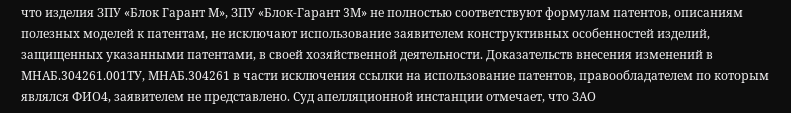что изделия ЗПУ «Блок Гарант М», ЗПУ «Блок-Гарант 3М» не полностью соответствуют формулам патентов, описаниям полезных моделей к патентам, не исключают использование заявителем конструктивных особенностей изделий, защищенных указанными патентами, в своей хозяйственной деятельности. Доказательств внесения изменений в МНАБ.304261.001ТУ, МНАБ.304261 в части исключения ссылки на использование патентов, правообладателем по которым являлся ФИО4, заявителем не представлено. Суд апелляционной инстанции отмечает, что ЗАО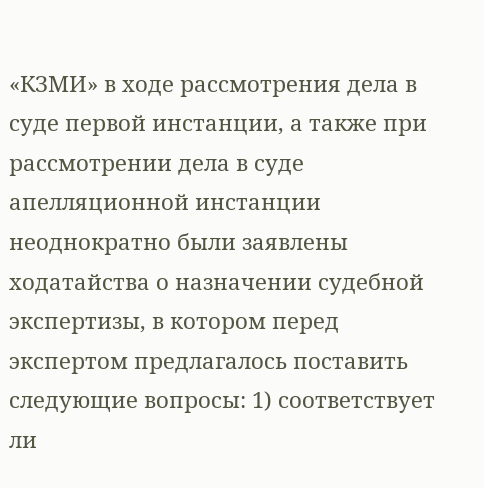«КЗМИ» в ходе рассмотрения дела в суде первой инстанции, а также при рассмотрении дела в суде апелляционной инстанции неоднократно были заявлены ходатайства о назначении судебной экспертизы, в котором перед экспертом предлагалось поставить следующие вопросы: 1) соответствует ли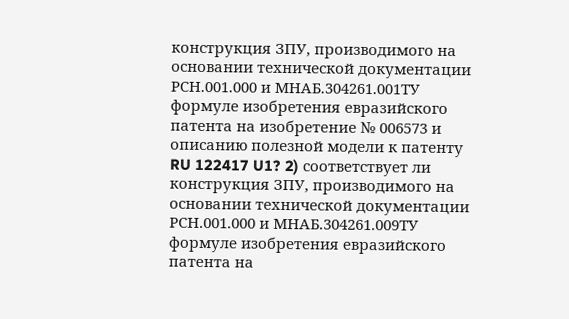конструкция ЗПУ, производимого на основании технической документации РСН.001.000 и МНАБ.304261.001ТУ формуле изобретения евразийского патента на изобретение № 006573 и описанию полезной модели к патенту RU 122417 U1? 2) соответствует ли конструкция ЗПУ, производимого на основании технической документации РСН.001.000 и МНАБ.304261.009ТУ формуле изобретения евразийского патента на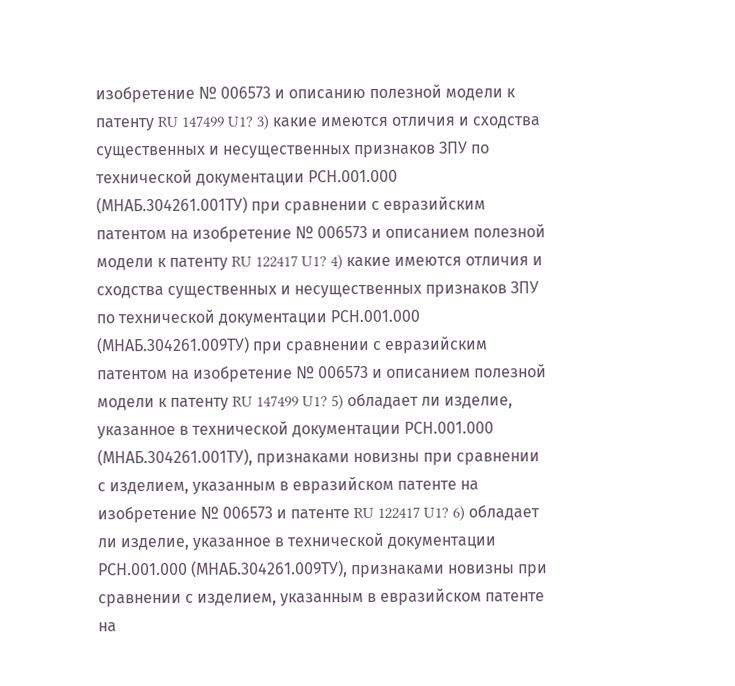изобретение № 006573 и описанию полезной модели к патенту RU 147499 U1? 3) какие имеются отличия и сходства существенных и несущественных признаков ЗПУ по технической документации РСН.001.000 (МНАБ.304261.001ТУ) при сравнении с евразийским патентом на изобретение № 006573 и описанием полезной модели к патенту RU 122417 U1? 4) какие имеются отличия и сходства существенных и несущественных признаков ЗПУ по технической документации РСН.001.000 (МНАБ.304261.009ТУ) при сравнении с евразийским патентом на изобретение № 006573 и описанием полезной модели к патенту RU 147499 U1? 5) обладает ли изделие, указанное в технической документации РСН.001.000 (МНАБ.304261.001ТУ), признаками новизны при сравнении с изделием, указанным в евразийском патенте на изобретение № 006573 и патенте RU 122417 U1? 6) обладает ли изделие, указанное в технической документации РСН.001.000 (МНАБ.304261.009ТУ), признаками новизны при сравнении с изделием, указанным в евразийском патенте на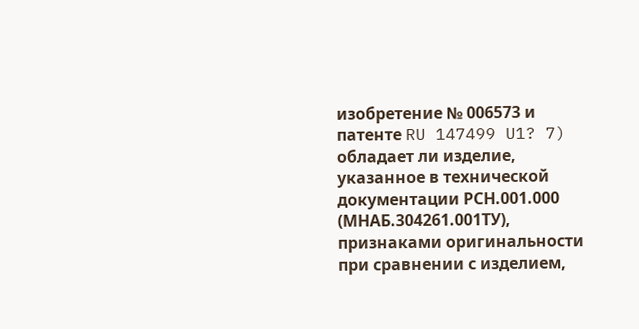изобретение № 006573 и патенте RU 147499 U1? 7) обладает ли изделие, указанное в технической документации РСН.001.000 (МНАБ.304261.001ТУ), признаками оригинальности при сравнении с изделием,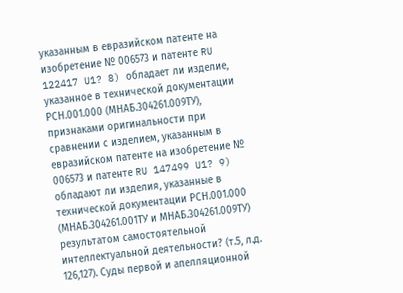указанным в евразийском патенте на изобретение № 006573 и патенте RU 122417 U1? 8) обладает ли изделие, указанное в технической документации РСН.001.000 (МНАБ.304261.009ТУ), признаками оригинальности при сравнении с изделием, указанным в евразийском патенте на изобретение № 006573 и патенте RU 147499 U1? 9) обладают ли изделия, указанные в технической документации РСН.001.000 (МНАБ.304261.001ТУ и МНАБ.304261.009ТУ) результатом самостоятельной интеллектуальной деятельности? (т.5, л.д. 126,127). Суды первой и апелляционной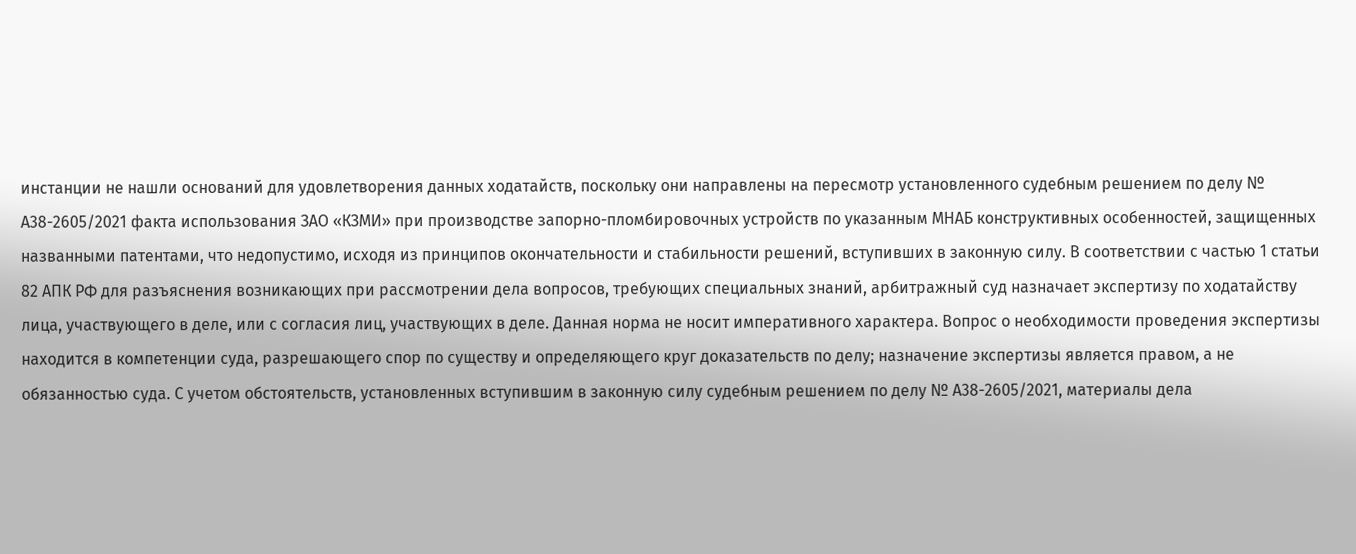инстанции не нашли оснований для удовлетворения данных ходатайств, поскольку они направлены на пересмотр установленного судебным решением по делу № А38-2605/2021 факта использования ЗАО «КЗМИ» при производстве запорно-пломбировочных устройств по указанным МНАБ конструктивных особенностей, защищенных названными патентами, что недопустимо, исходя из принципов окончательности и стабильности решений, вступивших в законную силу. В соответствии с частью 1 статьи 82 АПК РФ для разъяснения возникающих при рассмотрении дела вопросов, требующих специальных знаний, арбитражный суд назначает экспертизу по ходатайству лица, участвующего в деле, или с согласия лиц, участвующих в деле. Данная норма не носит императивного характера. Вопрос о необходимости проведения экспертизы находится в компетенции суда, разрешающего спор по существу и определяющего круг доказательств по делу; назначение экспертизы является правом, а не обязанностью суда. С учетом обстоятельств, установленных вступившим в законную силу судебным решением по делу № А38-2605/2021, материалы дела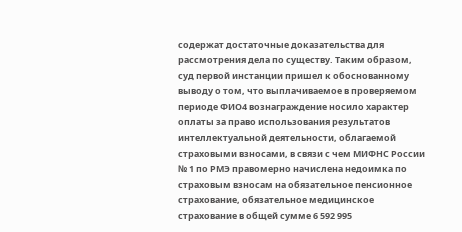содержат достаточные доказательства для рассмотрения дела по существу. Таким образом, суд первой инстанции пришел к обоснованному выводу о том, что выплачиваемое в проверяемом периоде ФИО4 вознаграждение носило характер оплаты за право использования результатов интеллектуальной деятельности, облагаемой страховыми взносами, в связи с чем МИФНС России № 1 по РМЭ правомерно начислена недоимка по страховым взносам на обязательное пенсионное страхование, обязательное медицинское страхование в общей сумме 6 592 995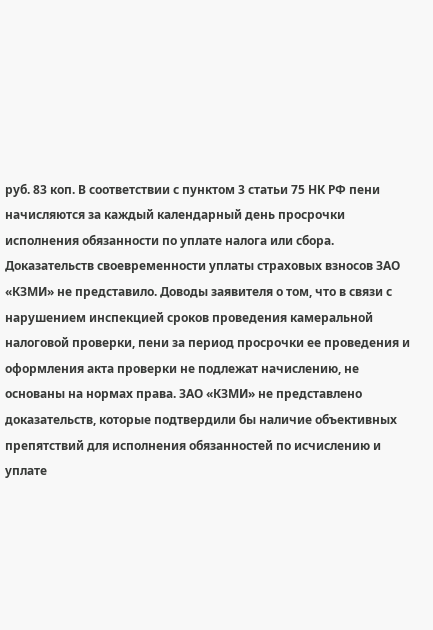руб. 83 коп. В соответствии с пунктом 3 статьи 75 НК РФ пени начисляются за каждый календарный день просрочки исполнения обязанности по уплате налога или сбора. Доказательств своевременности уплаты страховых взносов ЗАО «КЗМИ» не представило. Доводы заявителя о том, что в связи с нарушением инспекцией сроков проведения камеральной налоговой проверки, пени за период просрочки ее проведения и оформления акта проверки не подлежат начислению, не основаны на нормах права. ЗАО «КЗМИ» не представлено доказательств, которые подтвердили бы наличие объективных препятствий для исполнения обязанностей по исчислению и уплате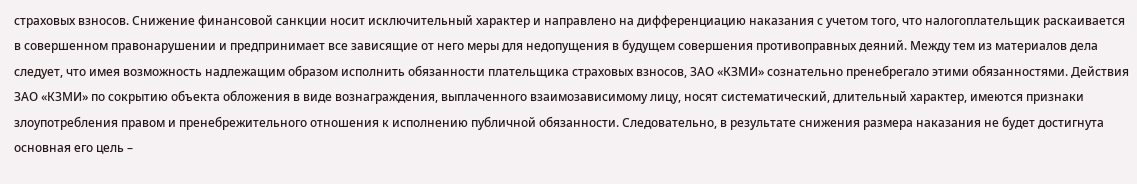страховых взносов. Снижение финансовой санкции носит исключительный характер и направлено на дифференциацию наказания с учетом того, что налогоплательщик раскаивается в совершенном правонарушении и предпринимает все зависящие от него меры для недопущения в будущем совершения противоправных деяний. Между тем из материалов дела следует, что имея возможность надлежащим образом исполнить обязанности плательщика страховых взносов, ЗАО «КЗМИ» сознательно пренебрегало этими обязанностями. Действия ЗАО «КЗМИ» по сокрытию объекта обложения в виде вознаграждения, выплаченного взаимозависимому лицу, носят систематический, длительный характер, имеются признаки злоупотребления правом и пренебрежительного отношения к исполнению публичной обязанности. Следовательно, в результате снижения размера наказания не будет достигнута основная его цель –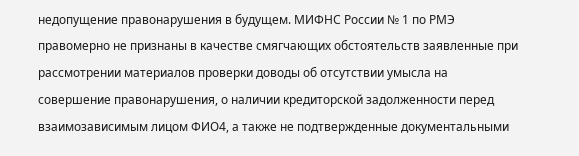недопущение правонарушения в будущем. МИФНС России № 1 по РМЭ правомерно не признаны в качестве смягчающих обстоятельств заявленные при рассмотрении материалов проверки доводы об отсутствии умысла на совершение правонарушения, о наличии кредиторской задолженности перед взаимозависимым лицом ФИО4, а также не подтвержденные документальными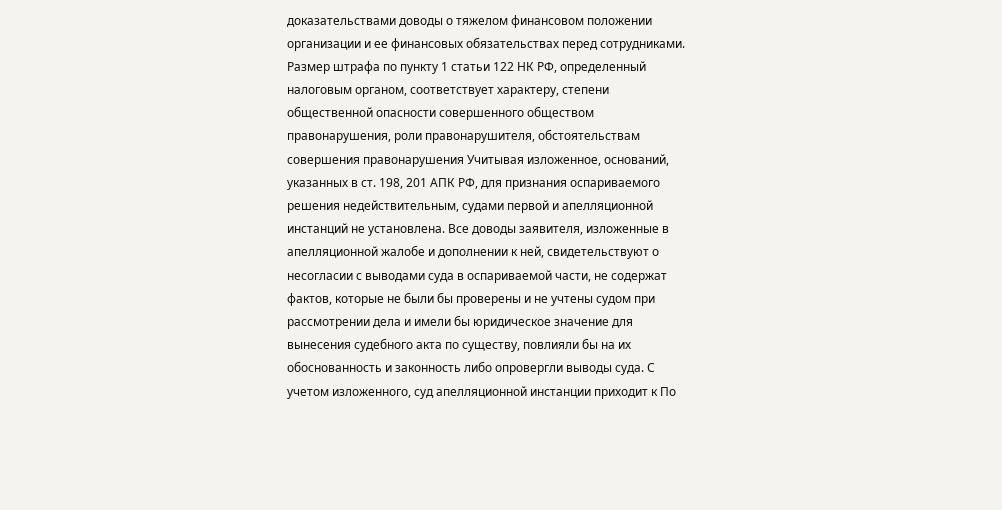доказательствами доводы о тяжелом финансовом положении организации и ее финансовых обязательствах перед сотрудниками. Размер штрафа по пункту 1 статьи 122 НК РФ, определенный налоговым органом, соответствует характеру, степени общественной опасности совершенного обществом правонарушения, роли правонарушителя, обстоятельствам совершения правонарушения Учитывая изложенное, оснований, указанных в ст. 198, 201 АПК РФ, для признания оспариваемого решения недействительным, судами первой и апелляционной инстанций не установлена. Все доводы заявителя, изложенные в апелляционной жалобе и дополнении к ней, свидетельствуют о несогласии с выводами суда в оспариваемой части, не содержат фактов, которые не были бы проверены и не учтены судом при рассмотрении дела и имели бы юридическое значение для вынесения судебного акта по существу, повлияли бы на их обоснованность и законность либо опровергли выводы суда. С учетом изложенного, суд апелляционной инстанции приходит к По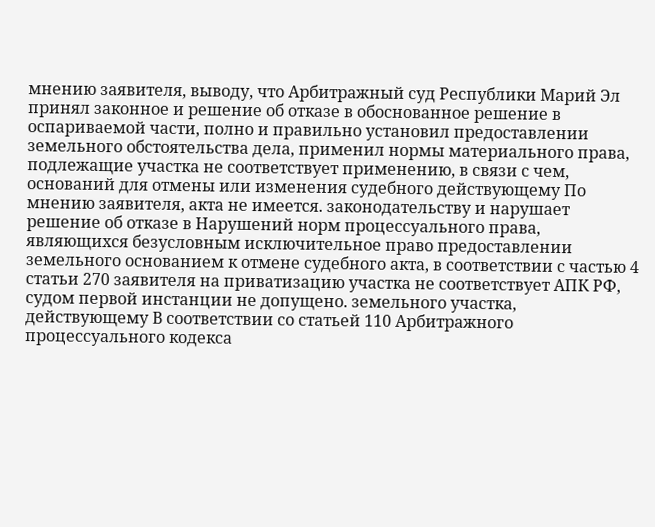мнению заявителя, выводу, что Арбитражный суд Республики Марий Эл принял законное и решение об отказе в обоснованное решение в оспариваемой части, полно и правильно установил предоставлении земельного обстоятельства дела, применил нормы материального права, подлежащие участка не соответствует применению, в связи с чем, оснований для отмены или изменения судебного действующему По мнению заявителя, акта не имеется. законодательству и нарушает решение об отказе в Нарушений норм процессуального права, являющихся безусловным исключительное право предоставлении земельного основанием к отмене судебного акта, в соответствии с частью 4 статьи 270 заявителя на приватизацию участка не соответствует АПК РФ, судом первой инстанции не допущено. земельного участка, действующему В соответствии со статьей 110 Арбитражного процессуального кодекса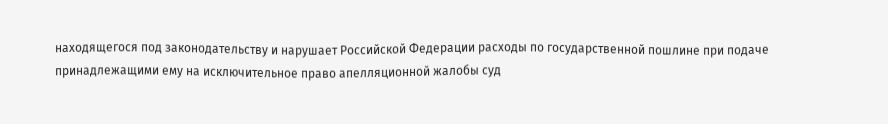находящегося под законодательству и нарушает Российской Федерации расходы по государственной пошлине при подаче принадлежащими ему на исключительное право апелляционной жалобы суд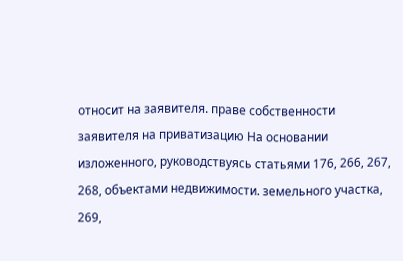относит на заявителя. праве собственности заявителя на приватизацию На основании изложенного, руководствуясь статьями 176, 266, 267, 268, объектами недвижимости. земельного участка, 269,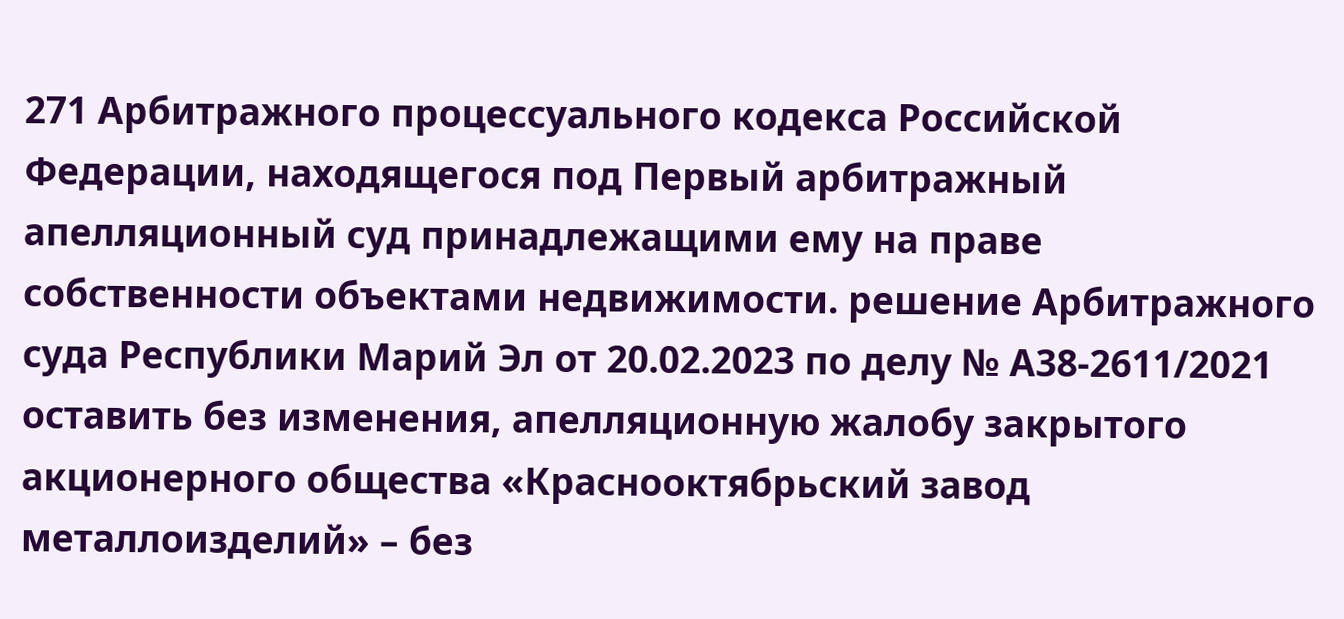271 Арбитражного процессуального кодекса Российской Федерации, находящегося под Первый арбитражный апелляционный суд принадлежащими ему на праве собственности объектами недвижимости. решение Арбитражного суда Республики Марий Эл от 20.02.2023 по делу № А38-2611/2021 оставить без изменения, апелляционную жалобу закрытого акционерного общества «Краснооктябрьский завод металлоизделий» – без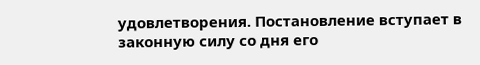удовлетворения. Постановление вступает в законную силу со дня его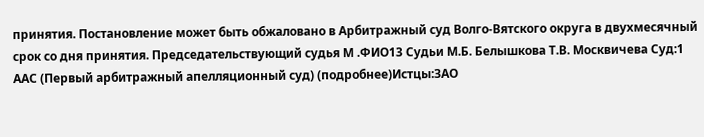принятия. Постановление может быть обжаловано в Арбитражный суд Волго-Вятского округа в двухмесячный срок со дня принятия. Председательствующий судья М .ФИО13 Судьи М.Б. Белышкова Т.В. Москвичева Суд:1 ААС (Первый арбитражный апелляционный суд) (подробнее)Истцы:ЗАО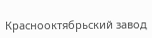Краснооктябрьский завод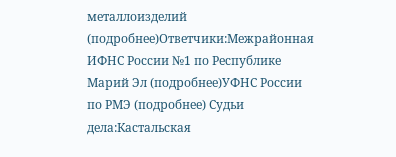металлоизделий (подробнее)Ответчики:Межрайонная ИФНС России №1 по Республике Марий Эл (подробнее)УФНС России по РМЭ (подробнее) Судьи дела:Кастальская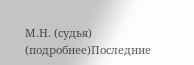М.Н. (судья) (подробнее)Последние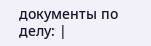документы по делу: |